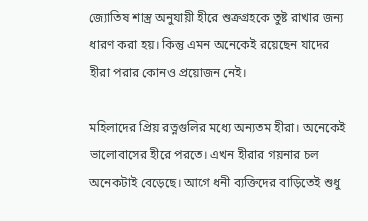জ্যোতিষ শাস্ত্র অনুযায়ী হীরে শুক্রগ্রহকে তুষ্ট রাখার জন্য ধারণ করা হয়। কিন্তু এমন অনেকেই রয়েছেন যাদের হীরা পরার কোনও প্রয়োজন নেই।

মহিলাদের প্রিয় রত্নগুলির মধ্যে অন্যতম হীরা। অনেকেই ভালোবাসের হীরে পরতে। এখন হীরার গয়নার চল অনেকটাই বেড়েছে। আগে ধনী ব্যক্তিদের বাড়িতেই শুধু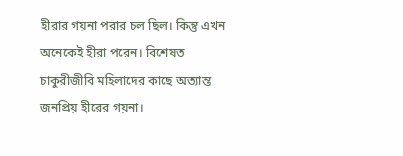হীরার গয়না পরার চল ছিল। কিন্তু এখন অনেকেই হীরা পরেন। বিশেষত চাকুরীজীবি মহিলাদের কাছে অত্যান্ত জনপ্রিয় হীরের গয়না।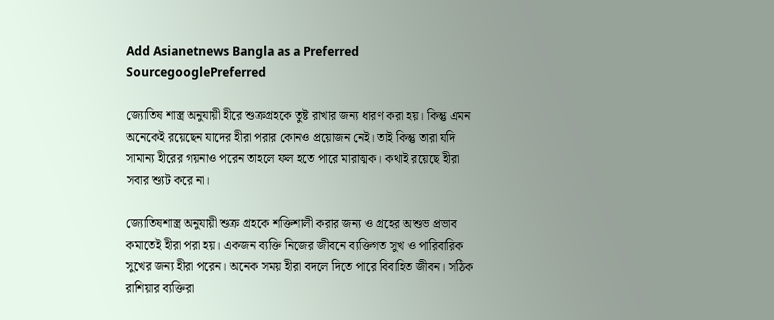Add Asianetnews Bangla as a Preferred SourcegooglePreferred

জ্যোতিষ শাস্ত্র অনুযায়ী হীরে শুক্রগ্রহকে তুষ্ট রাখার জন্য ধারণ করা হয়। কিন্তু এমন অনেকেই রয়েছেন যাদের হীরা পরার কোনও প্রয়োজন নেই। তাই কিন্তু তারা যদি সামান্য হীরের গয়নাও পরেন তাহলে ফল হতে পারে মারাত্মক। কথাই রয়েছে হীরা সবার শ্যুট করে না।

জ্যোতিষশাস্ত্র অনুযায়ী শুক্র গ্রহকে শক্তিশালী করার জন্য ও গ্রহের অশুভ প্রভাব কমাতেই হীরা পরা হয়। একজন ব্যক্তি নিজের জীবনে ব্যক্তিগত সুখ ও পারিবারিক সুখের জন্য হীরা পরেন। অনেক সময় হীরা বদলে দিতে পারে বিবাহিত জীবন। সঠিক রাশিয়ার ব্যক্তিরা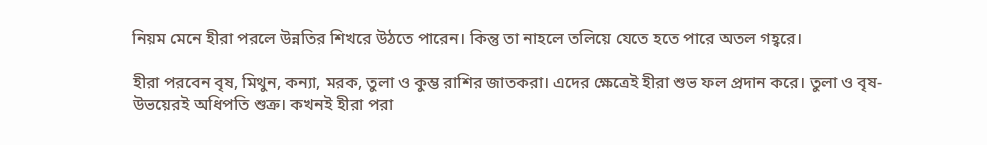নিয়ম মেনে হীরা পরলে উন্নতির শিখরে উঠতে পারেন। কিন্তু তা নাহলে তলিয়ে যেতে হতে পারে অতল গহ্বরে।

হীরা পরবেন বৃষ, মিথুন, কন্যা, মরক, তুলা ও কুম্ভ রাশির জাতকরা। এদের ক্ষেত্রেই হীরা শুভ ফল প্রদান করে। তুলা ও বৃষ- উভয়েরই অধিপতি শুক্র। কখনই হীরা পরা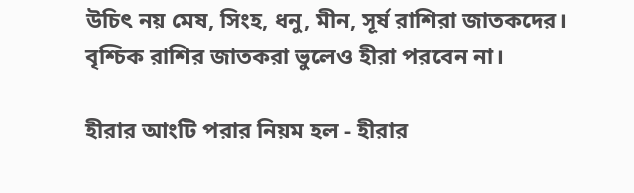উচিৎ নয় মেষ, সিংহ, ধনু, মীন, সূর্ষ রাশিরা জাতকদের। বৃশ্চিক রাশির জাতকরা ভুলেও হীরা পরবেন না।

হীরার আংটি পরার নিয়ম হল - হীরার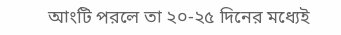আংটি পরলে তা ২০-২৫ দিনের মধ্যেই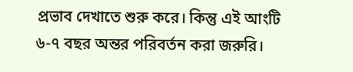প্রভাব দেখাতে শুরু করে। কিন্তু এই আংটি ৬-৭ বছর অন্তর পরিবর্তন করা জরুরি।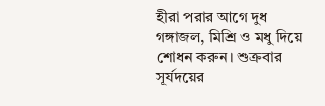হীরা পরার আগে দুধ গঙ্গাজল, মিশ্রি ও মধু দিয়ে শোধন করুন। শুক্রবার সূর্যদয়ের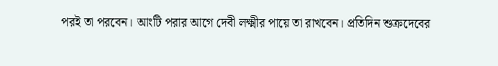পরই তা পরবেন। আংটি পরার আগে দেবী লক্ষ্মীর পায়ে তা রাখবেন। প্রতিদিন শুক্রদেবের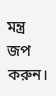মন্ত্র জপ করুন।